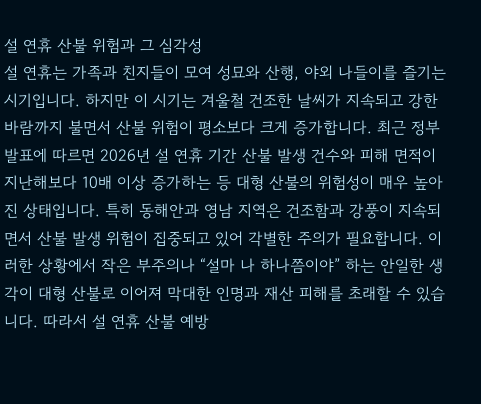설 연휴 산불 위험과 그 심각성
설 연휴는 가족과 친지들이 모여 성묘와 산행, 야외 나들이를 즐기는 시기입니다. 하지만 이 시기는 겨울철 건조한 날씨가 지속되고 강한 바람까지 불면서 산불 위험이 평소보다 크게 증가합니다. 최근 정부 발표에 따르면 2026년 설 연휴 기간 산불 발생 건수와 피해 면적이 지난해보다 10배 이상 증가하는 등 대형 산불의 위험성이 매우 높아진 상태입니다. 특히 동해안과 영남 지역은 건조함과 강풍이 지속되면서 산불 발생 위험이 집중되고 있어 각별한 주의가 필요합니다. 이러한 상황에서 작은 부주의나 “설마 나 하나쯤이야” 하는 안일한 생각이 대형 산불로 이어져 막대한 인명과 재산 피해를 초래할 수 있습니다. 따라서 설 연휴 산불 예방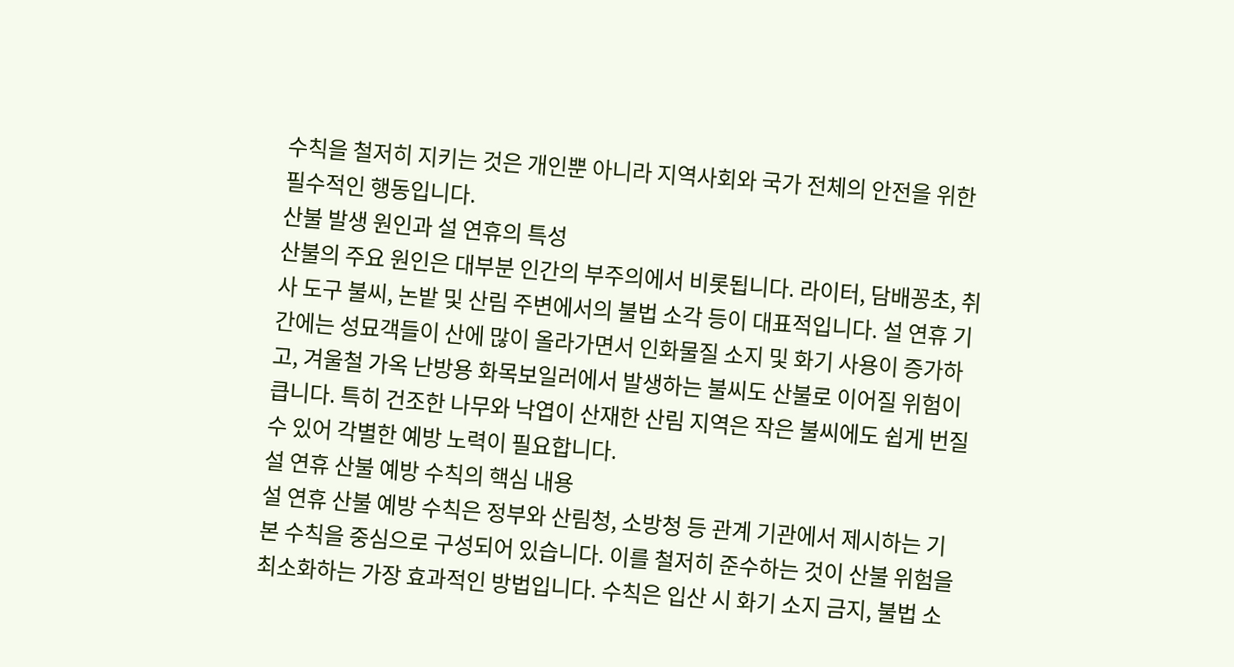수칙을 철저히 지키는 것은 개인뿐 아니라 지역사회와 국가 전체의 안전을 위한 필수적인 행동입니다.
산불 발생 원인과 설 연휴의 특성
산불의 주요 원인은 대부분 인간의 부주의에서 비롯됩니다. 라이터, 담배꽁초, 취사 도구 불씨, 논밭 및 산림 주변에서의 불법 소각 등이 대표적입니다. 설 연휴 기간에는 성묘객들이 산에 많이 올라가면서 인화물질 소지 및 화기 사용이 증가하고, 겨울철 가옥 난방용 화목보일러에서 발생하는 불씨도 산불로 이어질 위험이 큽니다. 특히 건조한 나무와 낙엽이 산재한 산림 지역은 작은 불씨에도 쉽게 번질 수 있어 각별한 예방 노력이 필요합니다.
설 연휴 산불 예방 수칙의 핵심 내용
설 연휴 산불 예방 수칙은 정부와 산림청, 소방청 등 관계 기관에서 제시하는 기본 수칙을 중심으로 구성되어 있습니다. 이를 철저히 준수하는 것이 산불 위험을 최소화하는 가장 효과적인 방법입니다. 수칙은 입산 시 화기 소지 금지, 불법 소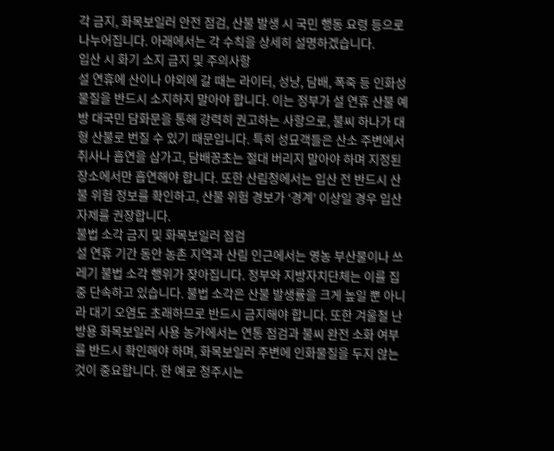각 금지, 화목보일러 안전 점검, 산불 발생 시 국민 행동 요령 등으로 나누어집니다. 아래에서는 각 수칙을 상세히 설명하겠습니다.
입산 시 화기 소지 금지 및 주의사항
설 연휴에 산이나 야외에 갈 때는 라이터, 성냥, 담배, 폭죽 등 인화성 물질을 반드시 소지하지 말아야 합니다. 이는 정부가 설 연휴 산불 예방 대국민 담화문을 통해 강력히 권고하는 사항으로, 불씨 하나가 대형 산불로 번질 수 있기 때문입니다. 특히 성묘객들은 산소 주변에서 취사나 흡연을 삼가고, 담배꽁초는 절대 버리지 말아야 하며 지정된 장소에서만 흡연해야 합니다. 또한 산림청에서는 입산 전 반드시 산불 위험 정보를 확인하고, 산불 위험 경보가 ‘경계’ 이상일 경우 입산 자제를 권장합니다.
불법 소각 금지 및 화목보일러 점검
설 연휴 기간 동안 농촌 지역과 산림 인근에서는 영농 부산물이나 쓰레기 불법 소각 행위가 잦아집니다. 정부와 지방자치단체는 이를 집중 단속하고 있습니다. 불법 소각은 산불 발생률을 크게 높일 뿐 아니라 대기 오염도 초래하므로 반드시 금지해야 합니다. 또한 겨울철 난방용 화목보일러 사용 농가에서는 연통 점검과 불씨 완전 소화 여부를 반드시 확인해야 하며, 화목보일러 주변에 인화물질을 두지 않는 것이 중요합니다. 한 예로 청주시는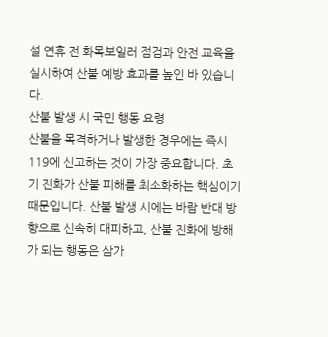설 연휴 전 화목보일러 점검과 안전 교육을 실시하여 산불 예방 효과를 높인 바 있습니다.
산불 발생 시 국민 행동 요령
산불을 목격하거나 발생한 경우에는 즉시 119에 신고하는 것이 가장 중요합니다. 초기 진화가 산불 피해를 최소화하는 핵심이기 때문입니다. 산불 발생 시에는 바람 반대 방향으로 신속히 대피하고, 산불 진화에 방해가 되는 행동은 삼가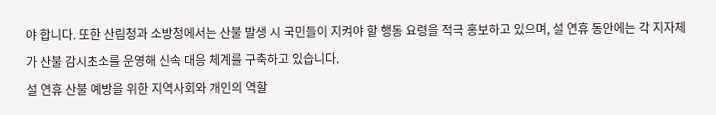야 합니다. 또한 산림청과 소방청에서는 산불 발생 시 국민들이 지켜야 할 행동 요령을 적극 홍보하고 있으며, 설 연휴 동안에는 각 지자체가 산불 감시초소를 운영해 신속 대응 체계를 구축하고 있습니다.
설 연휴 산불 예방을 위한 지역사회와 개인의 역할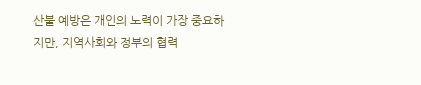산불 예방은 개인의 노력이 가장 중요하지만, 지역사회와 정부의 협력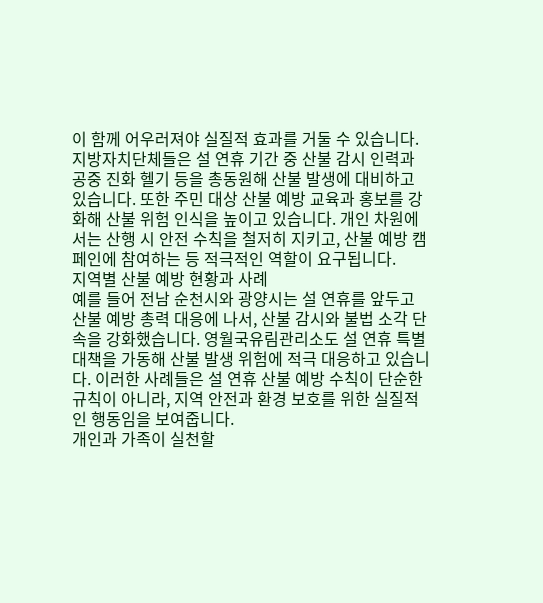이 함께 어우러져야 실질적 효과를 거둘 수 있습니다. 지방자치단체들은 설 연휴 기간 중 산불 감시 인력과 공중 진화 헬기 등을 총동원해 산불 발생에 대비하고 있습니다. 또한 주민 대상 산불 예방 교육과 홍보를 강화해 산불 위험 인식을 높이고 있습니다. 개인 차원에서는 산행 시 안전 수칙을 철저히 지키고, 산불 예방 캠페인에 참여하는 등 적극적인 역할이 요구됩니다.
지역별 산불 예방 현황과 사례
예를 들어 전남 순천시와 광양시는 설 연휴를 앞두고 산불 예방 총력 대응에 나서, 산불 감시와 불법 소각 단속을 강화했습니다. 영월국유림관리소도 설 연휴 특별대책을 가동해 산불 발생 위험에 적극 대응하고 있습니다. 이러한 사례들은 설 연휴 산불 예방 수칙이 단순한 규칙이 아니라, 지역 안전과 환경 보호를 위한 실질적인 행동임을 보여줍니다.
개인과 가족이 실천할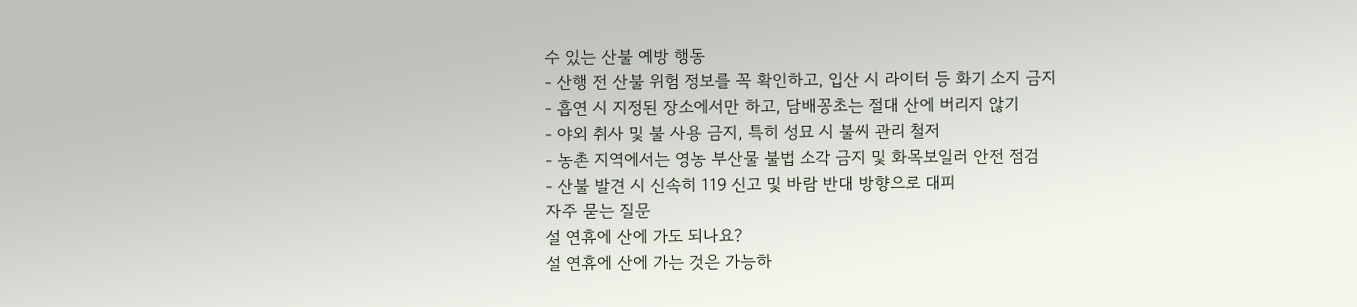수 있는 산불 예방 행동
- 산행 전 산불 위험 정보를 꼭 확인하고, 입산 시 라이터 등 화기 소지 금지
- 흡연 시 지정된 장소에서만 하고, 담배꽁초는 절대 산에 버리지 않기
- 야외 취사 및 불 사용 금지, 특히 성묘 시 불씨 관리 철저
- 농촌 지역에서는 영농 부산물 불법 소각 금지 및 화목보일러 안전 점검
- 산불 발견 시 신속히 119 신고 및 바람 반대 방향으로 대피
자주 묻는 질문
설 연휴에 산에 가도 되나요?
설 연휴에 산에 가는 것은 가능하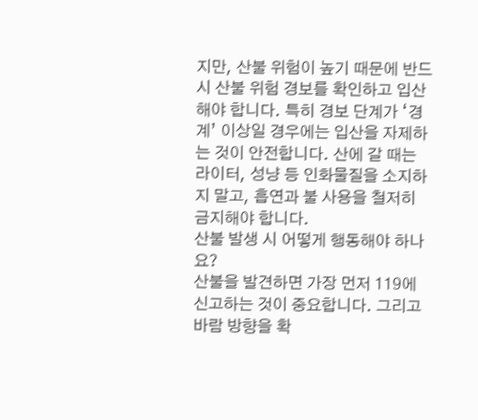지만, 산불 위험이 높기 때문에 반드시 산불 위험 경보를 확인하고 입산해야 합니다. 특히 경보 단계가 ‘경계’ 이상일 경우에는 입산을 자제하는 것이 안전합니다. 산에 갈 때는 라이터, 성냥 등 인화물질을 소지하지 말고, 흡연과 불 사용을 철저히 금지해야 합니다.
산불 발생 시 어떻게 행동해야 하나요?
산불을 발견하면 가장 먼저 119에 신고하는 것이 중요합니다. 그리고 바람 방향을 확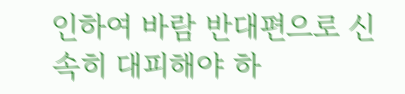인하여 바람 반대편으로 신속히 대피해야 하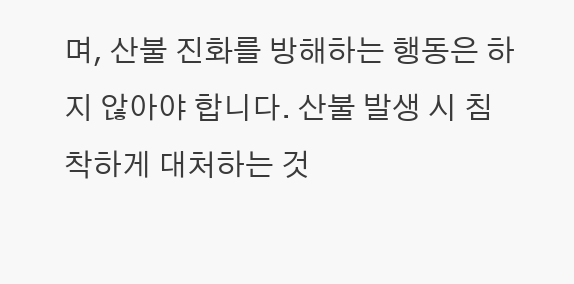며, 산불 진화를 방해하는 행동은 하지 않아야 합니다. 산불 발생 시 침착하게 대처하는 것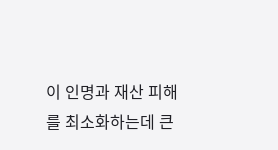이 인명과 재산 피해를 최소화하는데 큰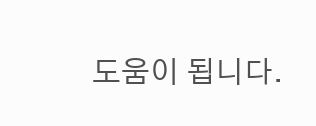도움이 됩니다.